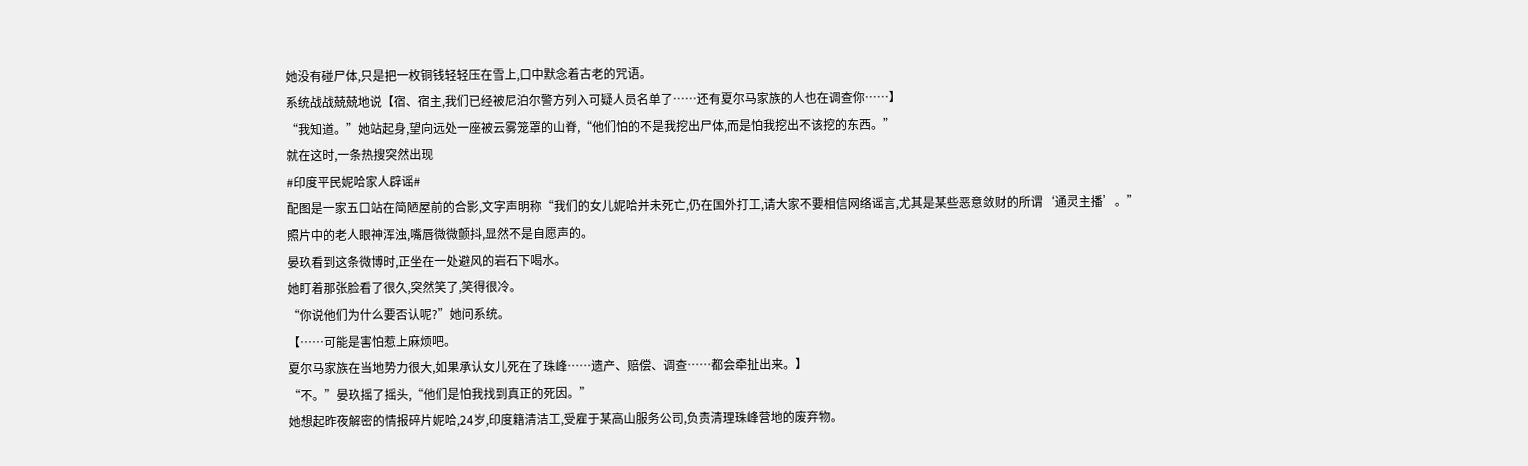她没有碰尸体,只是把一枚铜钱轻轻压在雪上,口中默念着古老的咒语。
系统战战兢兢地说【宿、宿主,我们已经被尼泊尔警方列入可疑人员名单了……还有夏尔马家族的人也在调查你……】
“我知道。”她站起身,望向远处一座被云雾笼罩的山脊,“他们怕的不是我挖出尸体,而是怕我挖出不该挖的东西。”
就在这时,一条热搜突然出现
#印度平民妮哈家人辟谣#
配图是一家五口站在简陋屋前的合影,文字声明称“我们的女儿妮哈并未死亡,仍在国外打工,请大家不要相信网络谣言,尤其是某些恶意敛财的所谓‘通灵主播’。”
照片中的老人眼神浑浊,嘴唇微微颤抖,显然不是自愿声的。
晏玖看到这条微博时,正坐在一处避风的岩石下喝水。
她盯着那张脸看了很久,突然笑了,笑得很冷。
“你说他们为什么要否认呢?”她问系统。
【……可能是害怕惹上麻烦吧。
夏尔马家族在当地势力很大,如果承认女儿死在了珠峰……遗产、赔偿、调查……都会牵扯出来。】
“不。”晏玖摇了摇头,“他们是怕我找到真正的死因。”
她想起昨夜解密的情报碎片妮哈,24岁,印度籍清洁工,受雇于某高山服务公司,负责清理珠峰营地的废弃物。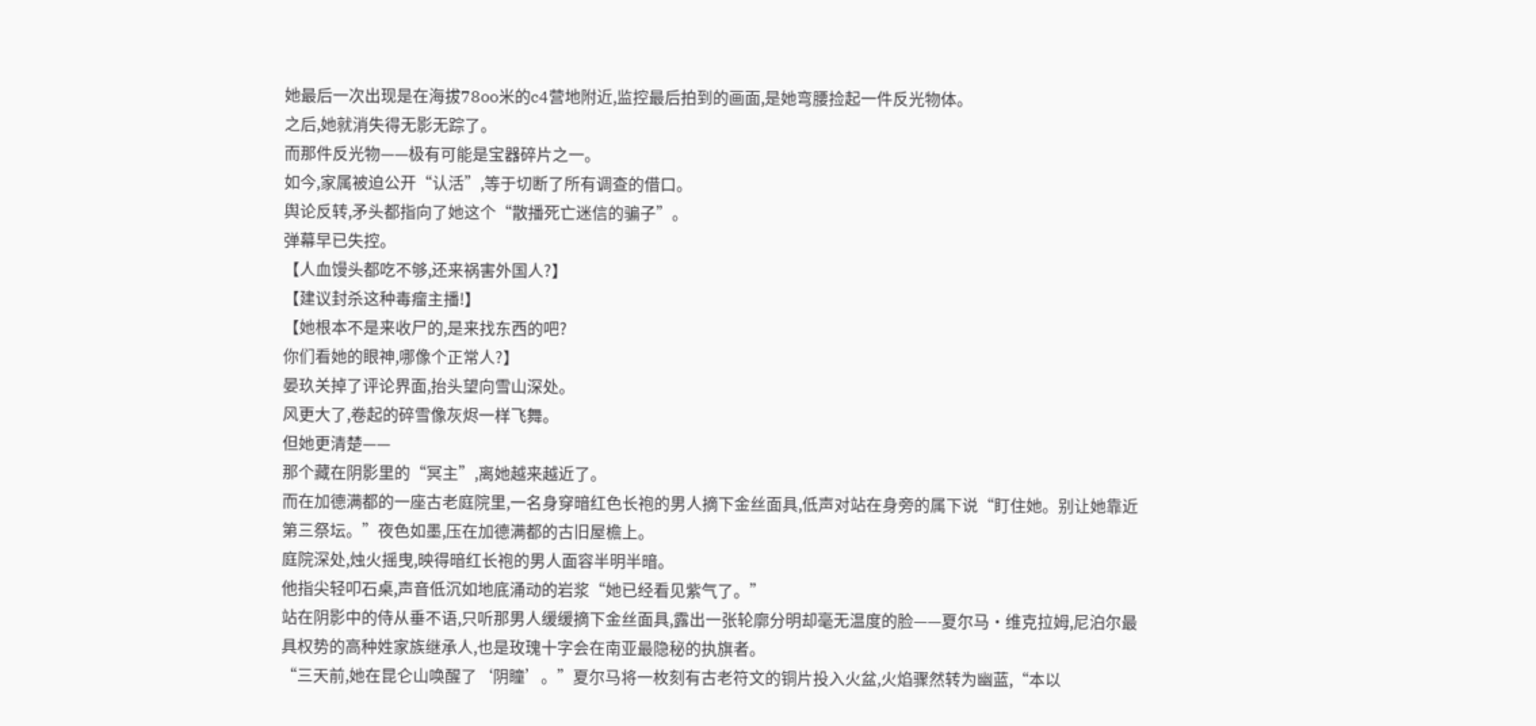她最后一次出现是在海拔78oo米的c4营地附近,监控最后拍到的画面,是她弯腰捡起一件反光物体。
之后,她就消失得无影无踪了。
而那件反光物——极有可能是宝器碎片之一。
如今,家属被迫公开“认活”,等于切断了所有调查的借口。
舆论反转,矛头都指向了她这个“散播死亡迷信的骗子”。
弹幕早已失控。
【人血馒头都吃不够,还来祸害外国人?】
【建议封杀这种毒瘤主播!】
【她根本不是来收尸的,是来找东西的吧?
你们看她的眼神,哪像个正常人?】
晏玖关掉了评论界面,抬头望向雪山深处。
风更大了,卷起的碎雪像灰烬一样飞舞。
但她更清楚——
那个藏在阴影里的“冥主”,离她越来越近了。
而在加德满都的一座古老庭院里,一名身穿暗红色长袍的男人摘下金丝面具,低声对站在身旁的属下说“盯住她。别让她靠近第三祭坛。”夜色如墨,压在加德满都的古旧屋檐上。
庭院深处,烛火摇曳,映得暗红长袍的男人面容半明半暗。
他指尖轻叩石桌,声音低沉如地底涌动的岩浆“她已经看见紫气了。”
站在阴影中的侍从垂不语,只听那男人缓缓摘下金丝面具,露出一张轮廓分明却毫无温度的脸——夏尔马·维克拉姆,尼泊尔最具权势的高种姓家族继承人,也是玫瑰十字会在南亚最隐秘的执旗者。
“三天前,她在昆仑山唤醒了‘阴瞳’。”夏尔马将一枚刻有古老符文的铜片投入火盆,火焰骤然转为幽蓝,“本以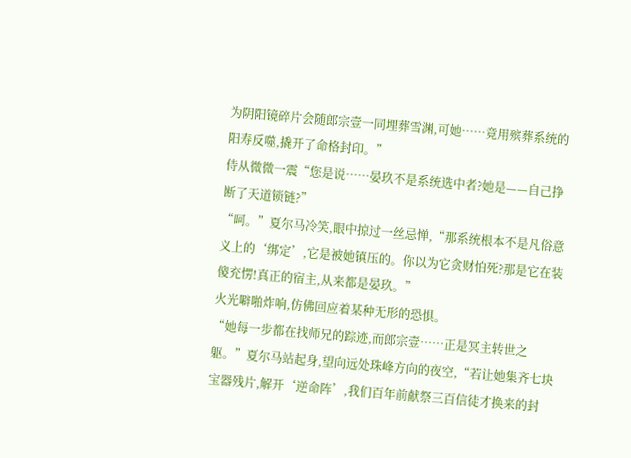为阴阳镜碎片会随郎宗壹一同埋葬雪渊,可她……竟用殡葬系统的阳寿反噬,撬开了命格封印。”
侍从微微一震“您是说……晏玖不是系统选中者?她是——自己挣断了天道锁链?”
“呵。”夏尔马冷笑,眼中掠过一丝忌惮,“那系统根本不是凡俗意义上的‘绑定’,它是被她镇压的。你以为它贪财怕死?那是它在装傻充愣!真正的宿主,从来都是晏玖。”
火光噼啪炸响,仿佛回应着某种无形的恐惧。
“她每一步都在找师兄的踪迹,而郎宗壹……正是冥主转世之躯。”夏尔马站起身,望向远处珠峰方向的夜空,“若让她集齐七块宝器残片,解开‘逆命阵’,我们百年前献祭三百信徒才换来的封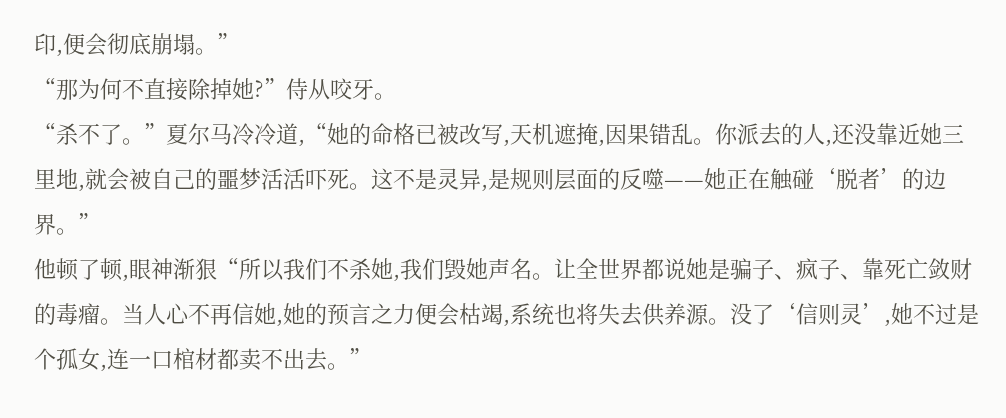印,便会彻底崩塌。”
“那为何不直接除掉她?”侍从咬牙。
“杀不了。”夏尔马冷冷道,“她的命格已被改写,天机遮掩,因果错乱。你派去的人,还没靠近她三里地,就会被自己的噩梦活活吓死。这不是灵异,是规则层面的反噬——她正在触碰‘脱者’的边界。”
他顿了顿,眼神渐狠“所以我们不杀她,我们毁她声名。让全世界都说她是骗子、疯子、靠死亡敛财的毒瘤。当人心不再信她,她的预言之力便会枯竭,系统也将失去供养源。没了‘信则灵’,她不过是个孤女,连一口棺材都卖不出去。”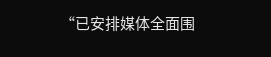“已安排媒体全面围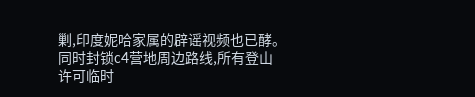剿,印度妮哈家属的辟谣视频也已酵。同时封锁c4营地周边路线,所有登山许可临时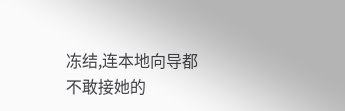冻结,连本地向导都不敢接她的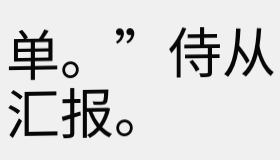单。”侍从汇报。